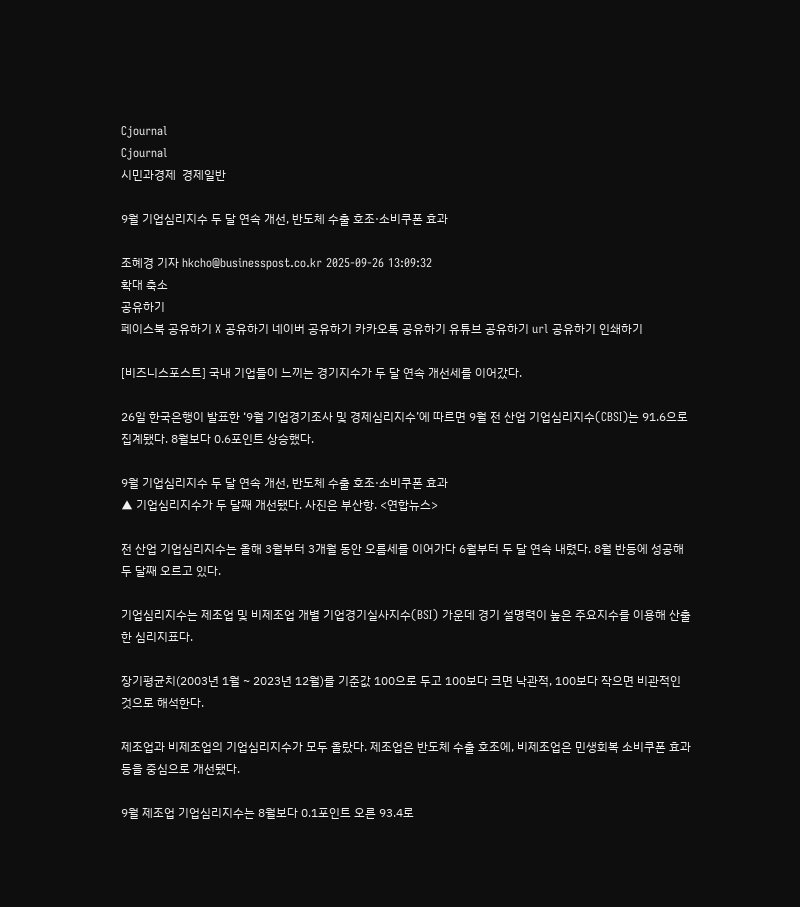Cjournal
Cjournal
시민과경제  경제일반

9월 기업심리지수 두 달 연속 개선, 반도체 수출 호조·소비쿠폰 효과

조혜경 기자 hkcho@businesspost.co.kr 2025-09-26 13:09:32
확대 축소
공유하기
페이스북 공유하기 X 공유하기 네이버 공유하기 카카오톡 공유하기 유튜브 공유하기 url 공유하기 인쇄하기

[비즈니스포스트] 국내 기업들이 느끼는 경기지수가 두 달 연속 개선세를 이어갔다.

26일 한국은행이 발표한 ‘9월 기업경기조사 및 경제심리지수’에 따르면 9월 전 산업 기업심리지수(CBSI)는 91.6으로 집계됐다. 8월보다 0.6포인트 상승했다.

9월 기업심리지수 두 달 연속 개선, 반도체 수출 호조·소비쿠폰 효과
▲ 기업심리지수가 두 달째 개선됐다. 사진은 부산항. <연합뉴스>

전 산업 기업심리지수는 올해 3월부터 3개월 동안 오름세를 이어가다 6월부터 두 달 연속 내렸다. 8월 반등에 성공해 두 달째 오르고 있다.

기업심리지수는 제조업 및 비제조업 개별 기업경기실사지수(BSI) 가운데 경기 설명력이 높은 주요지수를 이용해 산출한 심리지표다.

장기평균치(2003년 1월 ~ 2023년 12월)를 기준값 100으로 두고 100보다 크면 낙관적, 100보다 작으면 비관적인 것으로 해석한다.

제조업과 비제조업의 기업심리지수가 모두 올랐다. 제조업은 반도체 수출 호조에, 비제조업은 민생회복 소비쿠폰 효과 등을 중심으로 개선됐다.

9월 제조업 기업심리지수는 8월보다 0.1포인트 오른 93.4로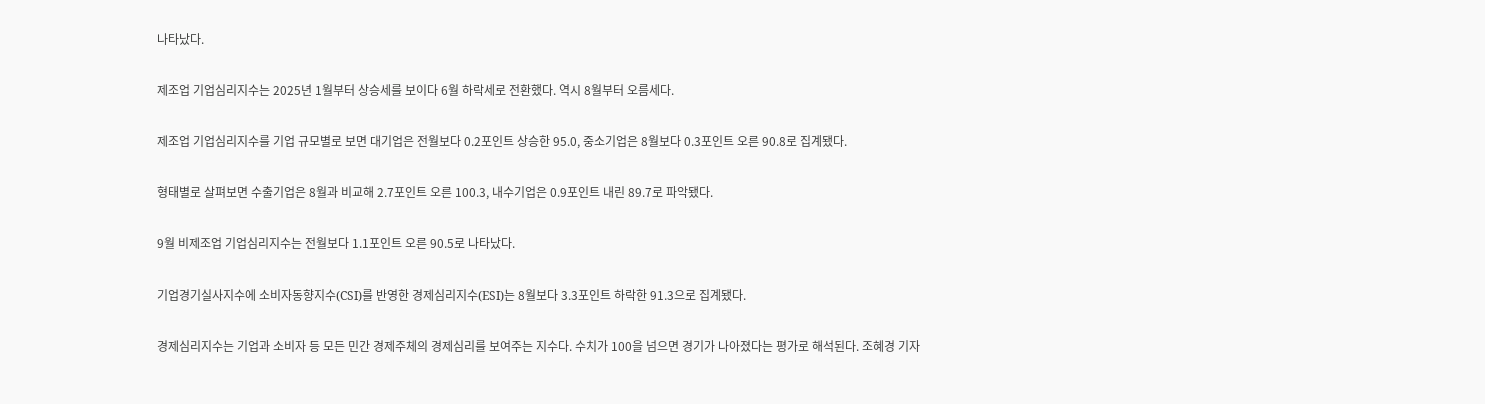나타났다.

제조업 기업심리지수는 2025년 1월부터 상승세를 보이다 6월 하락세로 전환했다. 역시 8월부터 오름세다.

제조업 기업심리지수를 기업 규모별로 보면 대기업은 전월보다 0.2포인트 상승한 95.0, 중소기업은 8월보다 0.3포인트 오른 90.8로 집계됐다.

형태별로 살펴보면 수출기업은 8월과 비교해 2.7포인트 오른 100.3, 내수기업은 0.9포인트 내린 89.7로 파악됐다.

9월 비제조업 기업심리지수는 전월보다 1.1포인트 오른 90.5로 나타났다.

기업경기실사지수에 소비자동향지수(CSI)를 반영한 경제심리지수(ESI)는 8월보다 3.3포인트 하락한 91.3으로 집계됐다.

경제심리지수는 기업과 소비자 등 모든 민간 경제주체의 경제심리를 보여주는 지수다. 수치가 100을 넘으면 경기가 나아졌다는 평가로 해석된다. 조혜경 기자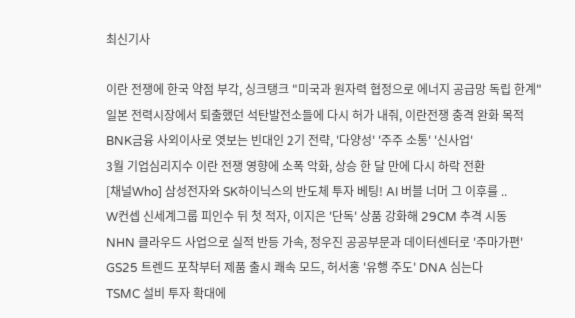최신기사

이란 전쟁에 한국 약점 부각, 싱크탱크 "미국과 원자력 협정으로 에너지 공급망 독립 한계"
일본 전력시장에서 퇴출했던 석탄발전소들에 다시 허가 내줘, 이란전쟁 충격 완화 목적
BNK금융 사외이사로 엿보는 빈대인 2기 전략, '다양성' '주주 소통' '신사업'
3월 기업심리지수 이란 전쟁 영향에 소폭 악화, 상승 한 달 만에 다시 하락 전환
[채널Who] 삼성전자와 SK하이닉스의 반도체 투자 베팅! AI 버블 너머 그 이후를 ..
W컨셉 신세계그룹 피인수 뒤 첫 적자, 이지은 '단독' 상품 강화해 29CM 추격 시동
NHN 클라우드 사업으로 실적 반등 가속, 정우진 공공부문과 데이터센터로 '주마가편'
GS25 트렌드 포착부터 제품 출시 쾌속 모드, 허서홍 '유행 주도' DNA 심는다
TSMC 설비 투자 확대에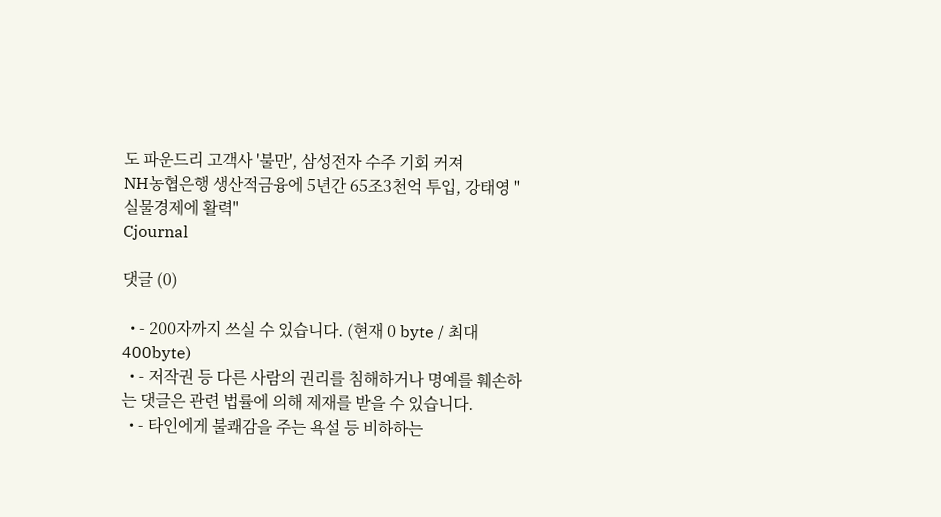도 파운드리 고객사 '불만', 삼성전자 수주 기회 커져
NH농협은행 생산적금융에 5년간 65조3천억 투입, 강태영 "실물경제에 활력"
Cjournal

댓글 (0)

  • - 200자까지 쓰실 수 있습니다. (현재 0 byte / 최대 400byte)
  • - 저작권 등 다른 사람의 권리를 침해하거나 명예를 훼손하는 댓글은 관련 법률에 의해 제재를 받을 수 있습니다.
  • - 타인에게 불쾌감을 주는 욕설 등 비하하는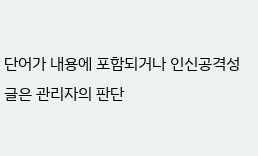단어가 내용에 포함되거나 인신공격성 글은 관리자의 판단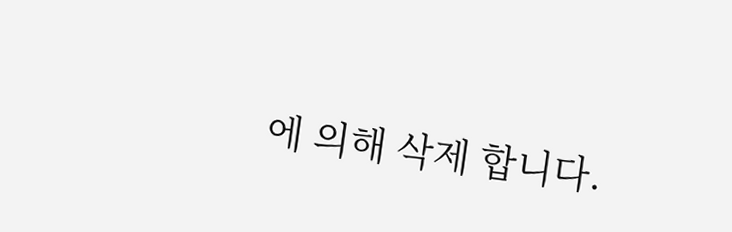에 의해 삭제 합니다.